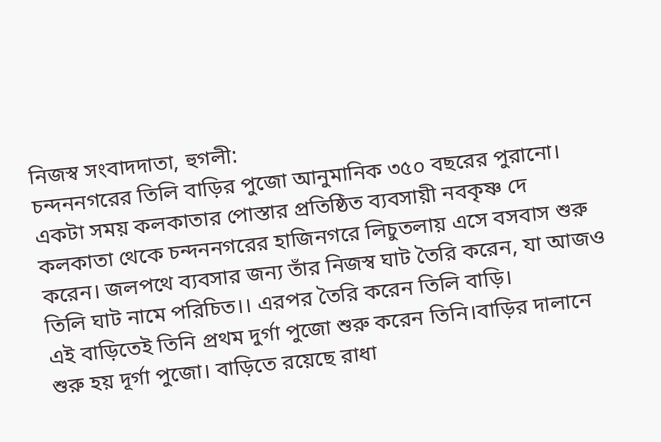নিজস্ব সংবাদদাতা, হুগলী:
চন্দননগরের তিলি বাড়ির পুজো আনুমানিক ৩৫০ বছরের পুরানো। একটা সময় কলকাতার পোস্তার প্রতিষ্ঠিত ব্যবসায়ী নবকৃষ্ণ দে কলকাতা থেকে চন্দননগরের হাজিনগরে লিচুতলায় এসে বসবাস শুরু করেন। জলপথে ব্যবসার জন্য তাঁর নিজস্ব ঘাট তৈরি করেন, যা আজও তিলি ঘাট নামে পরিচিত।। এরপর তৈরি করেন তিলি বাড়ি।
এই বাড়িতেই তিনি প্রথম দুর্গা পুজো শুরু করেন তিনি।বাড়ির দালানে শুরু হয় দূর্গা পুজো। বাড়িতে রয়েছে রাধা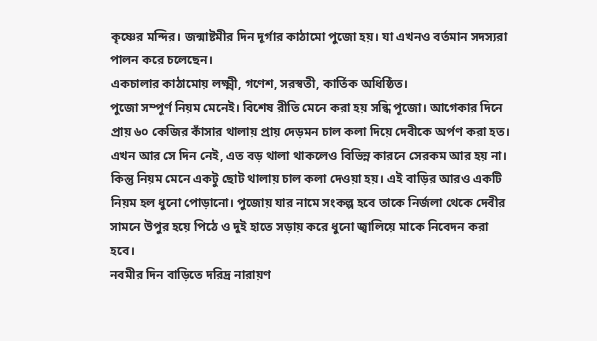কৃষ্ণের মন্দির। জন্মাষ্টমীর দিন দূর্গার কাঠামো পুজো হয়। যা এখনও বর্তমান সদস্যরা পালন করে চলেছেন।
একচালার কাঠামোয় লক্ষ্মী, গণেশ, সরস্বতী, কার্তিক অধিষ্ঠিত।
পুজো সম্পূর্ণ নিয়ম মেনেই। বিশেষ রীতি মেনে করা হয় সন্ধি পূজো। আগেকার দিনে প্রায় ৬০ কেজির কাঁসার থালায় প্রায় দেড়মন চাল কলা দিয়ে দেবীকে অর্পণ করা হত। এখন আর সে দিন নেই, এত বড় থালা থাকলেও বিভিন্ন কারনে সেরকম আর হয় না। কিন্তু নিয়ম মেনে একটু ছোট থালায় চাল কলা দেওয়া হয়। এই বাড়ির আরও একটি নিয়ম হল ধুনো পোড়ানো। পুজোয় যার নামে সংকল্প হবে তাকে নির্জলা থেকে দেবীর সামনে উপুর হয়ে পিঠে ও দুই হাতে সড়ায় করে ধুনো জ্বালিয়ে মাকে নিবেদন করা হবে।
নবমীর দিন বাড়িতে দরিদ্র নারায়ণ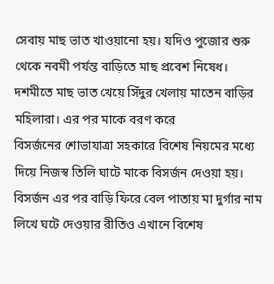সেবায় মাছ ভাত খাওয়ানো হয়। যদিও পুজোর শুরু থেকে নবমী পর্যন্ত বাড়িতে মাছ প্রবেশ নিষেধ।
দশমীতে মাছ ভাত খেয়ে সিঁদুর খেলায় মাতেন বাড়ির মহিলারা। এর পর মাকে বরণ করে
বিসর্জনের শোভাযাত্রা সহকারে বিশেষ নিয়মের মধ্যে দিয়ে নিজস্ব তিলি ঘাটে মাকে বিসর্জন দেওয়া হয়। বিসর্জন এর পর বাড়ি ফিরে বেল পাতায় মা দুর্গার নাম লিখে ঘটে দেওয়ার রীতিও এখানে বিশেষ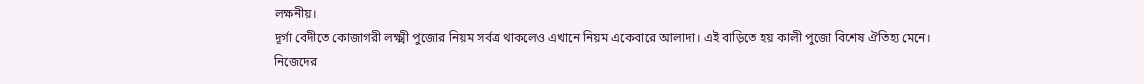লক্ষনীয়।
দূর্গা বেদীতে কোজাগরী লক্ষ্মী পুজোর নিয়ম সর্বত্র থাকলেও এখানে নিয়ম একেবারে আলাদা। এই বাড়িতে হয় কালী পুজো বিশেষ ঐতিহ্য মেনে।
নিজেদের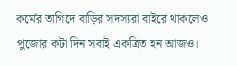কর্মের তাগিদে বাড়ির সদস্যরা বাইরে থাকলেও পুজোর কটা দিন সবাই একত্রিত হন আজও।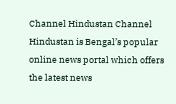Channel Hindustan Channel Hindustan is Bengal’s popular online news portal which offers the latest news